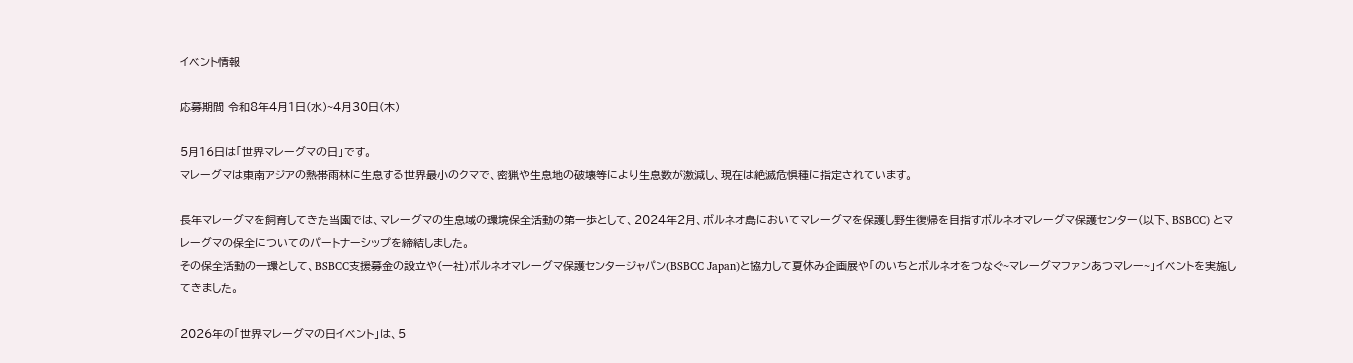イベント情報

応募期間 令和8年4月1日(水)~4月30日(木)

5月16日は「世界マレーグマの日」です。
マレーグマは東南アジアの熱帯雨林に生息する世界最小のクマで、密猟や生息地の破壊等により生息数が激減し、現在は絶滅危惧種に指定されています。

長年マレーグマを飼育してきた当園では、マレーグマの生息域の環境保全活動の第一歩として、2024年2月、ボルネオ島においてマレーグマを保護し野生復帰を目指すボルネオマレーグマ保護センター(以下、BSBCC) とマレーグマの保全についてのパートナーシップを締結しました。
その保全活動の一環として、BSBCC支援募金の設立や(一社)ボルネオマレーグマ保護センタージャパン(BSBCC Japan)と協力して夏休み企画展や「のいちとボルネオをつなぐ~マレーグマファンあつマレー~」イベントを実施してきました。

2026年の「世界マレーグマの日イベント」は、5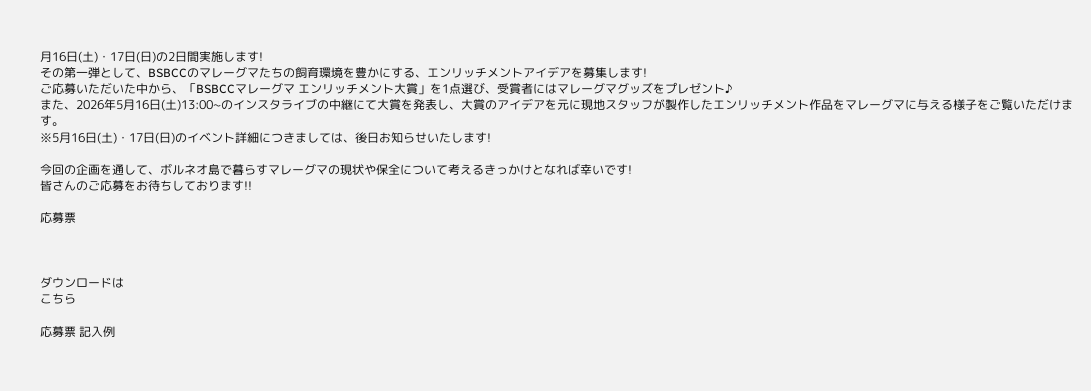月16日(土)・17日(日)の2日間実施します!
その第一弾として、BSBCCのマレーグマたちの飼育環境を豊かにする、エンリッチメントアイデアを募集します!
ご応募いただいた中から、「BSBCCマレーグマ エンリッチメント大賞」を1点選び、受賞者にはマレーグマグッズをプレゼント♪
また、2026年5月16日(土)13:00~のインスタライブの中継にて大賞を発表し、大賞のアイデアを元に現地スタッフが製作したエンリッチメント作品をマレーグマに与える様子をご覧いただけます。
※5月16日(土)・17日(日)のイベント詳細につきましては、後日お知らせいたします!

今回の企画を通して、ボルネオ島で暮らすマレーグマの現状や保全について考えるきっかけとなれば幸いです!
皆さんのご応募をお待ちしております!!

応募票



ダウンロードは
こちら

応募票 記入例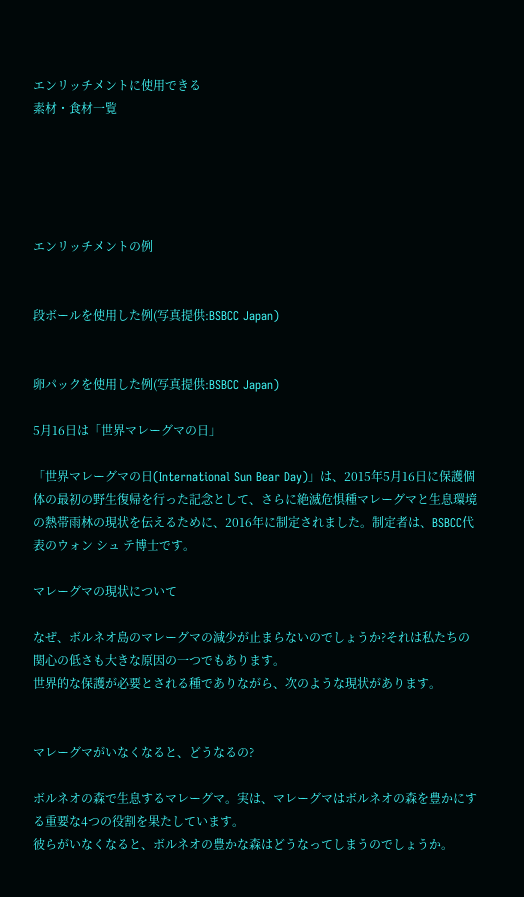エンリッチメントに使用できる
素材・食材一覧





エンリッチメントの例


段ボールを使用した例(写真提供:BSBCC Japan)


卵パックを使用した例(写真提供:BSBCC Japan)

5月16日は「世界マレーグマの日」

「世界マレーグマの日(International Sun Bear Day)」は、2015年5月16日に保護個体の最初の野生復帰を行った記念として、さらに絶滅危惧種マレーグマと生息環境の熱帯雨林の現状を伝えるために、2016年に制定されました。制定者は、BSBCC代表のウォン シュ テ博士です。

マレーグマの現状について

なぜ、ボルネオ島のマレーグマの減少が止まらないのでしょうか?それは私たちの関心の低さも大きな原因の一つでもあります。
世界的な保護が必要とされる種でありながら、次のような現状があります。


マレーグマがいなくなると、どうなるの?

ボルネオの森で生息するマレーグマ。実は、マレーグマはボルネオの森を豊かにする重要な4つの役割を果たしています。
彼らがいなくなると、ボルネオの豊かな森はどうなってしまうのでしょうか。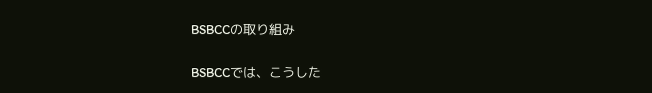BSBCCの取り組み

BSBCCでは、こうした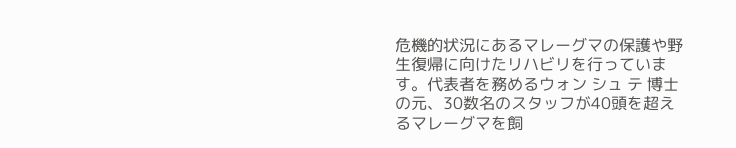危機的状況にあるマレーグマの保護や野生復帰に向けたリハビリを行っています。代表者を務めるウォン シュ テ 博士の元、30数名のスタッフが40頭を超えるマレーグマを飼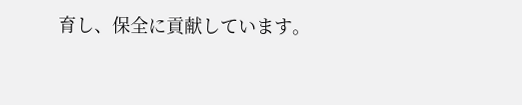育し、保全に貢献しています。